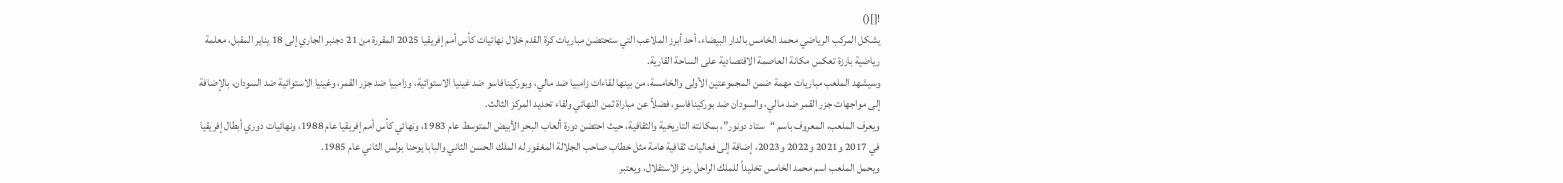![]()
يشكل المركب الرياضي محمد الخامس بالدار البيضاء، أحد أبرز الملاعب التي ستحتضن مباريات كرة القدم خلال نهائيات كأس أمم إفريقيا 2025 المقررة من 21 دجنبر الجاري إلى 18 يناير المقبل، معلمة رياضية بارزة تعكس مكانة العاصمة الاقتصادية على الساحة القارية.
وسيشهد الملعب مباريات مهمة ضمن المجموعتين الأولى والخامسة، من بينها لقاءات زامبيا ضد مالي، وبوركينافاسو ضد غينيا الاستوائية، وزامبيا ضد جزر القمر، وغينيا الاستوائية ضد السودان، بالإضافة إلى مواجهات جزر القمر ضد مالي، والسودان ضد بوركينافاسو، فضلاً عن مباراة ثمن النهائي ولقاء تحديد المركز الثالث.
ويعرف الملعب، المعروف باسم “ستاد دونور”، بمكانته التاريخية والثقافية، حيث احتضن دورة ألعاب البحر الأبيض المتوسط عام 1983، ونهائي كأس أمم إفريقيا عام 1988، ونهائيات دوري أبطال إفريقيا في 2017 و2021 و2022 و2023، إضافة إلى فعاليات ثقافية هامة مثل خطاب صاحب الجلالة المغفور له الملك الحسن الثاني والبابا يوحنا بولس الثاني عام 1985.
ويحمل الملعب اسم محمد الخامس تخليداً للملك الراحل رمز الاستقلال، ويعتبر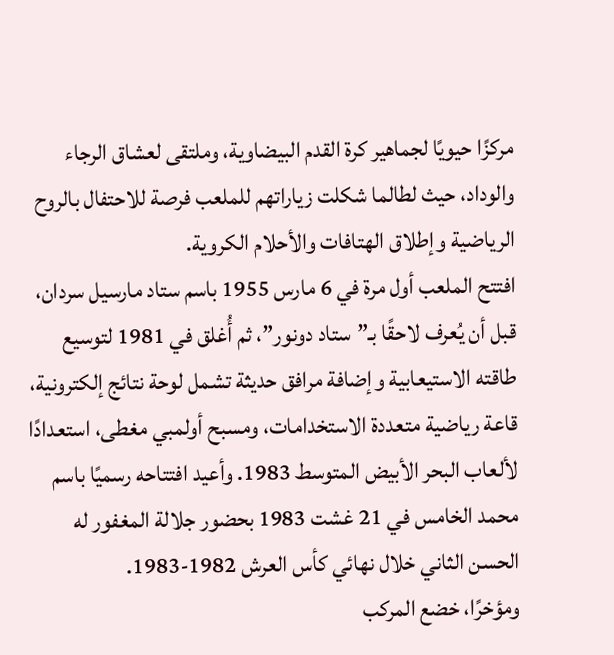مركزًا حيويًا لجماهير كرة القدم البيضاوية، وملتقى لعشاق الرجاء والوداد، حيث لطالما شكلت زياراتهم للملعب فرصة للاحتفال بالروح الرياضية وإطلاق الهتافات والأحلام الكروية.
افتتح الملعب أول مرة في 6 مارس 1955 باسم ستاد مارسيل سردان، قبل أن يُعرف لاحقًا بـ”ستاد دونور”، ثم أُغلق في 1981 لتوسيع طاقته الاستيعابية وإضافة مرافق حديثة تشمل لوحة نتائج إلكترونية، قاعة رياضية متعددة الاستخدامات، ومسبح أولمبي مغطى، استعدادًا لألعاب البحر الأبيض المتوسط 1983. وأعيد افتتاحه رسميًا باسم محمد الخامس في 21 غشت 1983 بحضور جلالة المغفور له الحسن الثاني خلال نهائي كأس العرش 1982-1983.
ومؤخرًا، خضع المركب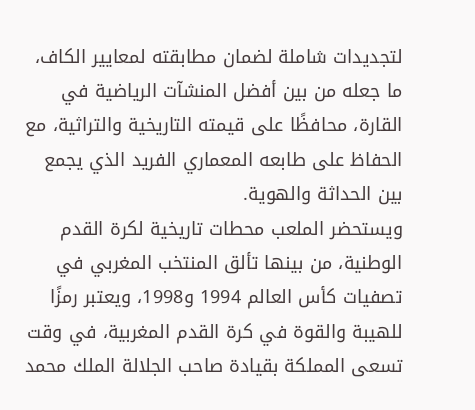لتجديدات شاملة لضمان مطابقته لمعايير الكاف، ما جعله من بين أفضل المنشآت الرياضية في القارة، محافظًا على قيمته التاريخية والتراثية، مع الحفاظ على طابعه المعماري الفريد الذي يجمع بين الحداثة والهوية.
ويستحضر الملعب محطات تاريخية لكرة القدم الوطنية، من بينها تألق المنتخب المغربي في تصفيات كأس العالم 1994 و1998، ويعتبر رمزًا للهيبة والقوة في كرة القدم المغربية، في وقت تسعى المملكة بقيادة صاحب الجلالة الملك محمد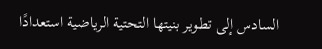السادس إلى تطوير بنيتها التحتية الرياضية استعدادًا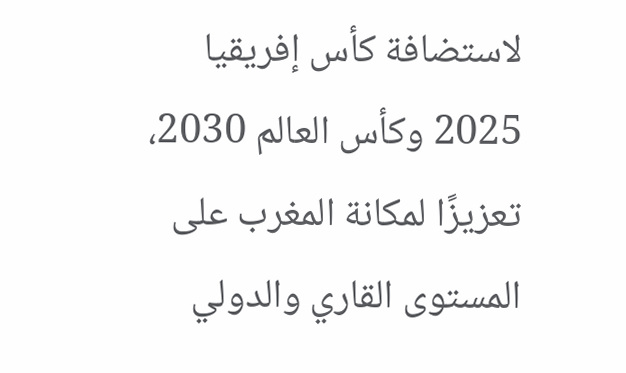لاستضافة كأس إفريقيا 2025 وكأس العالم 2030، تعزيزًا لمكانة المغرب على المستوى القاري والدولي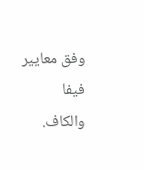وفق معايير فيفا والكاف.